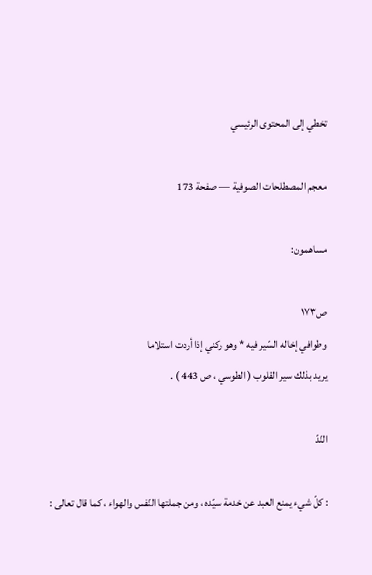تخطي إلى المحتوى الرئيسي

معجم المصطلحات الصوفية — صفحة 173

مساهمون:

ص١٧٣
وطوافي إخاله السّير فيه * وهو ركني إذا أردت استلاما
يريد بذلك سير القلوب ( الطوسي ، ص 443 ) .

النّدّ

: كلّ شيء يمنع العبد عن خدمة سيّده ، ومن جملتها النّفس والهواء ، كما قال تعالى :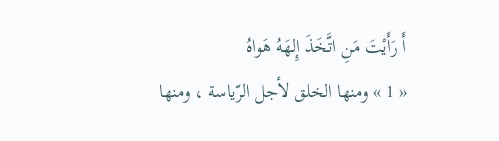أَ رَأَيْتَ مَنِ اتَّخَذَ إِلهَهُ هَواهُ
« 1 » ومنها الخلق لأجل الرّياسة ، ومنها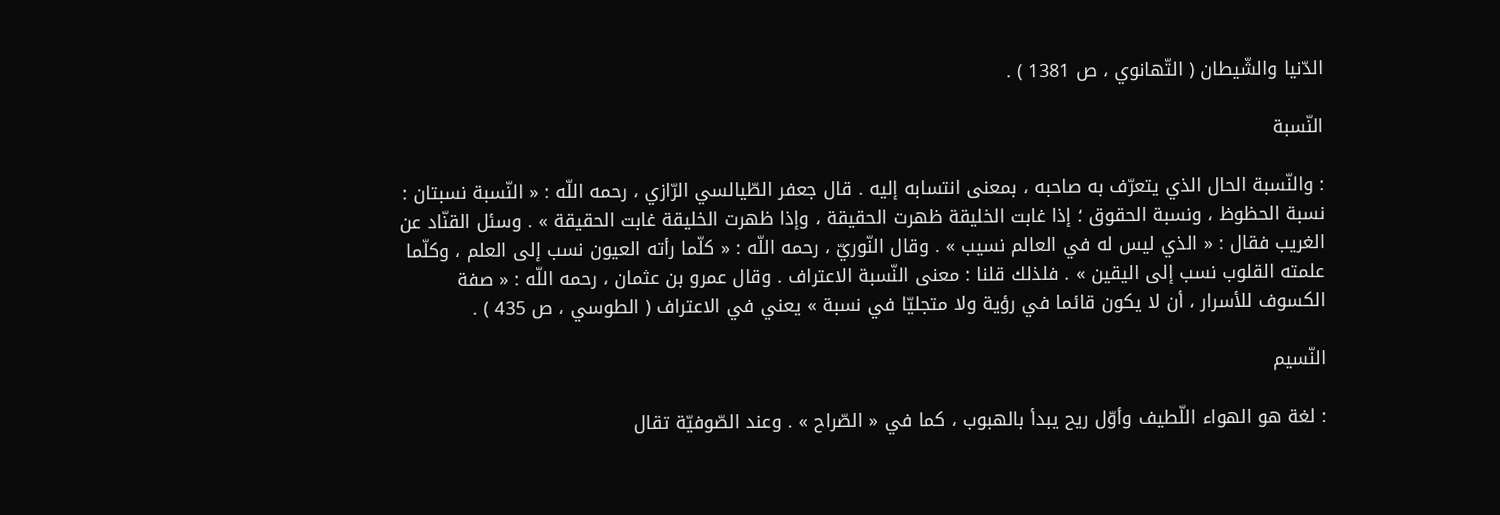الدّنيا والشّيطان ( التّهانوي ، ص 1381 ) .

النّسبة

: والنّسبة الحال الذي يتعرّف به صاحبه ، بمعنى انتسابه إليه . قال جعفر الطّيالسي الرّازي ، رحمه اللّه : « النّسبة نسبتان : نسبة الحظوظ ، ونسبة الحقوق ؛ إذا غابت الخليقة ظهرت الحقيقة ، وإذا ظهرت الخليقة غابت الحقيقة » . وسئل القنّاد عن الغريب فقال : « الذي ليس له في العالم نسيب » . وقال النّوريّ ، رحمه اللّه : « كلّما رأته العيون نسب إلى العلم ، وكلّما علمته القلوب نسب إلى اليقين » . فلذلك قلنا : معنى النّسبة الاعتراف . وقال عمرو بن عثمان ، رحمه اللّه : « صفة الكسوف للأسرار ، أن لا يكون قائما في رؤية ولا متجليّا في نسبة » يعني في الاعتراف ( الطوسي ، ص 435 ) .

النّسيم

: لغة هو الهواء اللّطيف وأوّل ريح يبدأ بالهبوب ، كما في « الصّراح » . وعند الصّوفيّة تقال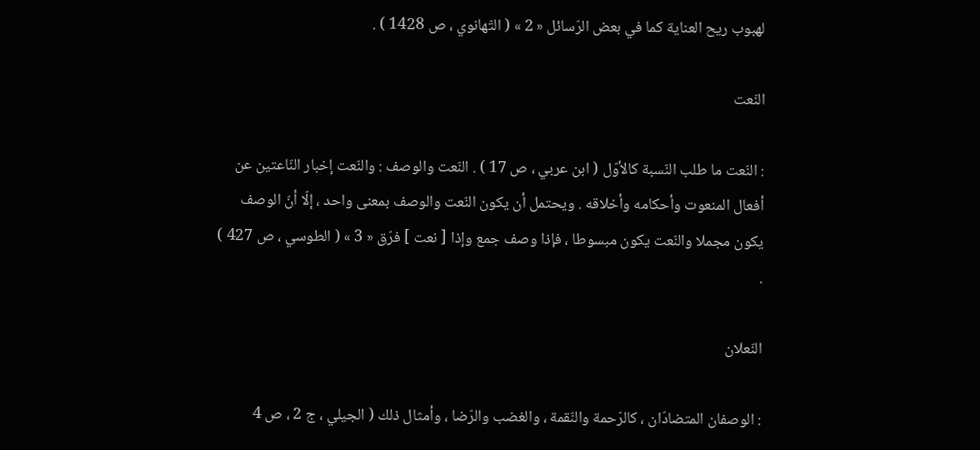لهبوب ريح العناية كما في بعض الرّسائل « 2 » ( التّهانوي ، ص 1428 ) .

النّعت

: النّعت ما طلب النّسبة كالأوّل ( ابن عربي ، ص 17 ) . النّعت والوصف : والنّعت إخبار النّاعتين عن أفعال المنعوت وأحكامه وأخلاقه . ويحتمل أن يكون النّعت والوصف بمعنى واحد ، إلّا أنّ الوصف يكون مجملا والنّعت يكون مبسوطا ، فإذا وصف جمع وإذا [ نعت ] فرّق « 3 » ( الطوسي ، ص 427 ) .

النّعلان

: الوصفان المتضادّان ، كالرّحمة والنّقمة ، والغضب والرّضا ، وأمثال ذلك ( الجيلي ، ج 2 ، ص 4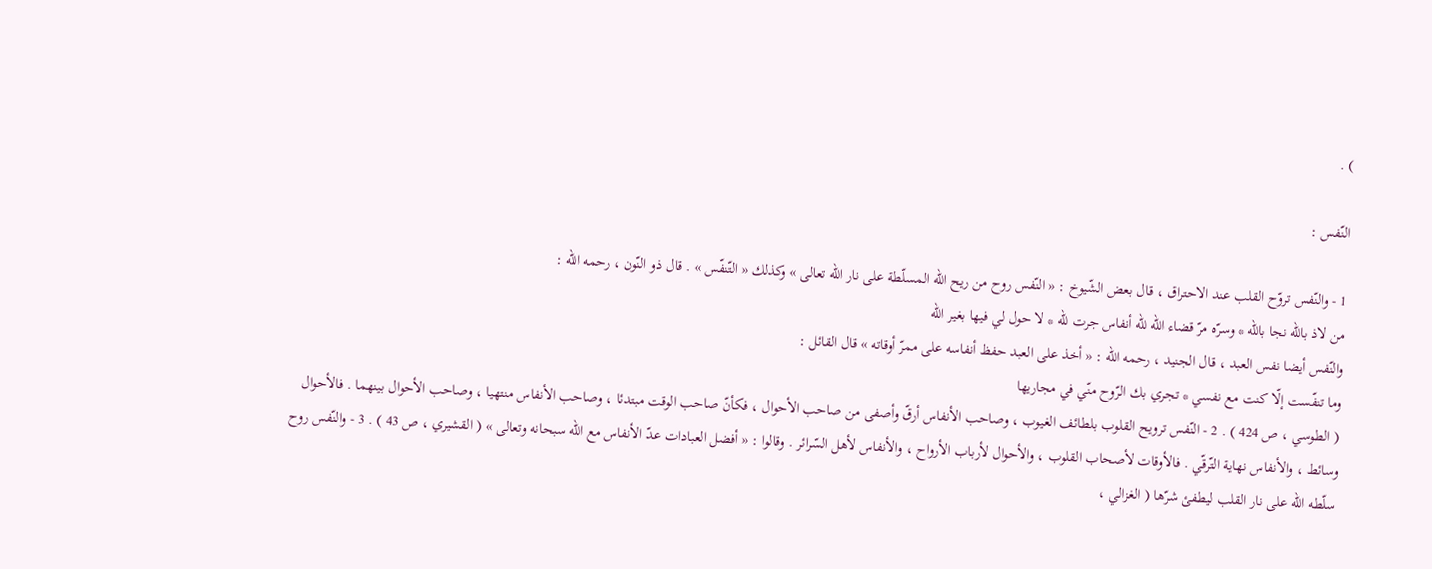) .

النّفس :

1 - والنّفس تروّح القلب عند الاحتراق ، قال بعض الشّيوخ : « النّفس روح من ريح اللّه المسلّطة على نار اللّه تعالى » وكذلك « التّنفّس » . قال ذو النّون ، رحمه اللّه :
من لاذ باللّه نجا باللّه * وسرّه مرّ قضاء اللّه للّه أنفاس جرت للّه * لا حول لي فيها بغير اللّه
والنّفس أيضا نفس العبد ، قال الجنيد ، رحمه اللّه : « أخذ على العبد حفظ أنفاسه على ممرّ أوقاته » قال القائل :
وما تنفّست إلّا كنت مع نفسي * تجري بك الرّوح منّي في مجاريها
( الطوسي ، ص 424 ) . 2 - النّفس ترويح القلوب بلطائف الغيوب ، وصاحب الأنفاس أرقّ وأصفى من صاحب الأحوال ، فكأنّ صاحب الوقت مبتدئا ، وصاحب الأنفاس منتهيا ، وصاحب الأحوال بينهما . فالأحوال وسائط ، والأنفاس نهاية التّرقّي . فالأوقات لأصحاب القلوب ، والأحوال لأرباب الأرواح ، والأنفاس لأهل السّرائر . وقالوا : « أفضل العبادات عدّ الأنفاس مع اللّه سبحانه وتعالى » ( القشيري ، ص 43 ) . 3 - والنّفس روح سلّطه اللّه على نار القلب ليطفئ شرّها ( الغزالي ،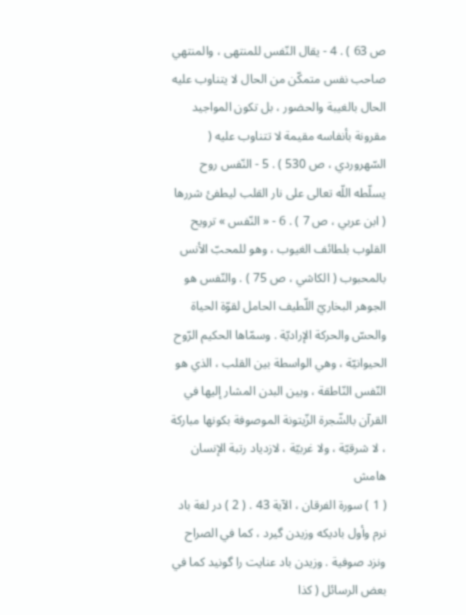ص 63 ) . 4 - يقال النّفس للمنتهى ، والمنتهي صاحب نفس متمكّن من الحال لا يتناوب عليه الحال بالغيبة والحضور ، بل تكون المواجيد مقرونة بأنفاسه مقيمة لا تتناوب عليه ( السّهروردي ، ص 530 ) . 5 - النّفس روح يسلّطه اللّه تعالى على نار القلب ليطفئ شررها ( ابن عربي ، ص 7 ) . 6 - « النّفس » ترويح القلوب بلطائف الغيوب ، وهو للمحبّ الأنس بالمحبوب ( الكاشي ، ص 75 ) . والنّفس هو الجوهر البخاريّ اللّطيف الحامل لقوّة الحياة والحسّ والحركة الإراديّة . وسمّاها الحكيم الرّوح الحيوانيّة ، وهي الواسطة بين القلب ، الذي هو النّفس النّاطقة ، وبين البدن المشار إليها في القرآن بالشّجرة الزّيتونة الموصوفة بكونها مباركة ، لا شرقيّة ، ولا غربيّة ، لازدياد رتبة الإنسان
هامش
( 1 ) سورة الفرقان ، الآية 43 . ( 2 ) در لغة باد نرم وأول باديكه وزيدن گيرد ، كما في الصراح ونزد صوفية . وزيدن باد عنايت را گونيد كما في بعض الرسائل ( كذا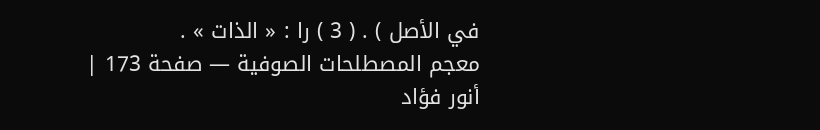في الأصل ) . ( 3 ) را : « الذات » .
معجم المصطلحات الصوفية — صفحة 173 | أنور فؤاد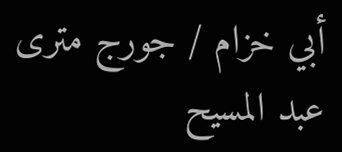أبي خزام / جورج مترى عبد المسيح